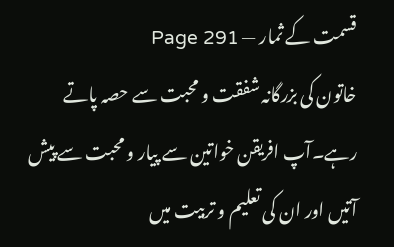قسمت کے ثمار — Page 291
خاتون کی بزرگانہ شفقت و محبت سے حصہ پاتے رہے۔آپ افریقن خواتین سے پیار و محبت سے پیش آتیں اور ان کی تعلیم و تربیت میں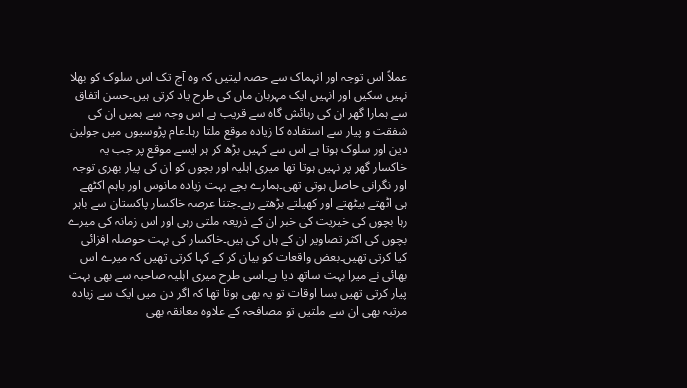عملاً اس توجہ اور انہماک سے حصہ لیتیں کہ وہ آج تک اس سلوک کو بھلا نہیں سکیں اور انہیں ایک مہربان ماں کی طرح یاد کرتی ہیں۔حسن اتفاق سے ہمارا گھر ان کی رہائش گاہ سے قریب ہے اس وجہ سے ہمیں ان کی شفقت و پیار سے استفادہ کا زیادہ موقع ملتا رہا۔عام پڑوسیوں میں جولین دین اور سلوک ہوتا ہے اس سے کہیں بڑھ کر ہر ایسے موقع پر جب یہ خاکسار گھر پر نہیں ہوتا تھا میری اہلیہ اور بچوں کو ان کی پیار بھری توجہ اور نگرانی حاصل ہوتی تھی۔ہمارے بچے بہت زیادہ مانوس اور باہم اکٹھے ہی اٹھتے بیٹھتے اور کھیلتے بڑھتے رہے۔جتنا عرصہ خاکسار پاکستان سے باہر رہا بچوں کی خیریت کی خبر ان کے ذریعہ ملتی رہی اور اس زمانہ کی میرے بچوں کی اکثر تصاویر ان کے ہاں کی ہیں۔خاکسار کی بہت حوصلہ افزائی کیا کرتی تھیں۔بعض واقعات کو بیان کر کے کہا کرتی تھیں کہ میرے اس بھائی نے میرا بہت ساتھ دیا ہے۔اسی طرح میری اہلیہ صاحبہ سے بھی بہت پیار کرتی تھیں بسا اوقات تو یہ بھی ہوتا تھا کہ اگر دن میں ایک سے زیادہ مرتبہ بھی ان سے ملتیں تو مصافحہ کے علاوہ معانقہ بھی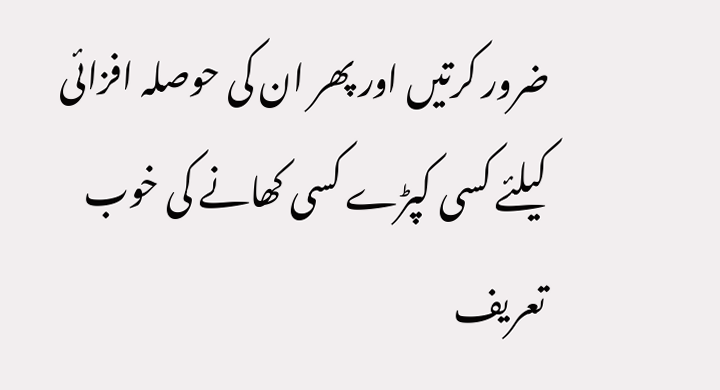ضرور کرتیں اور پھر ان کی حوصلہ افزائی کیلئے کسی کپڑے کسی کھانے کی خوب تعریف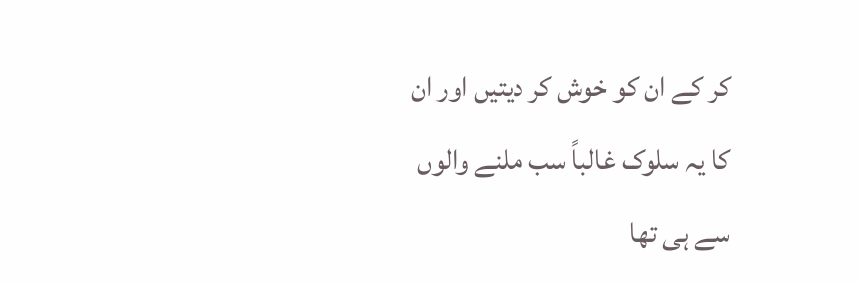کر کے ان کو خوش کر دیتیں اور ان کا یہ سلوک غالباً سب ملنے والوں سے ہی تھا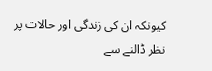کیونکہ ان کی زندگی اور حالات پر نظر ڈالنے سے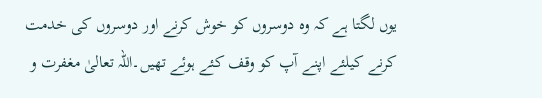یوں لگتا ہے کہ وہ دوسروں کو خوش کرنے اور دوسروں کی خدمت کرنے کیلئے اپنے آپ کو وقف کئے ہوئے تھیں۔اللہ تعالیٰ مغفرت و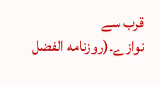قرب سے نوازے۔(روزنامه الفضل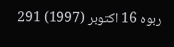ربوه 16 اکتوبر (1997) 291